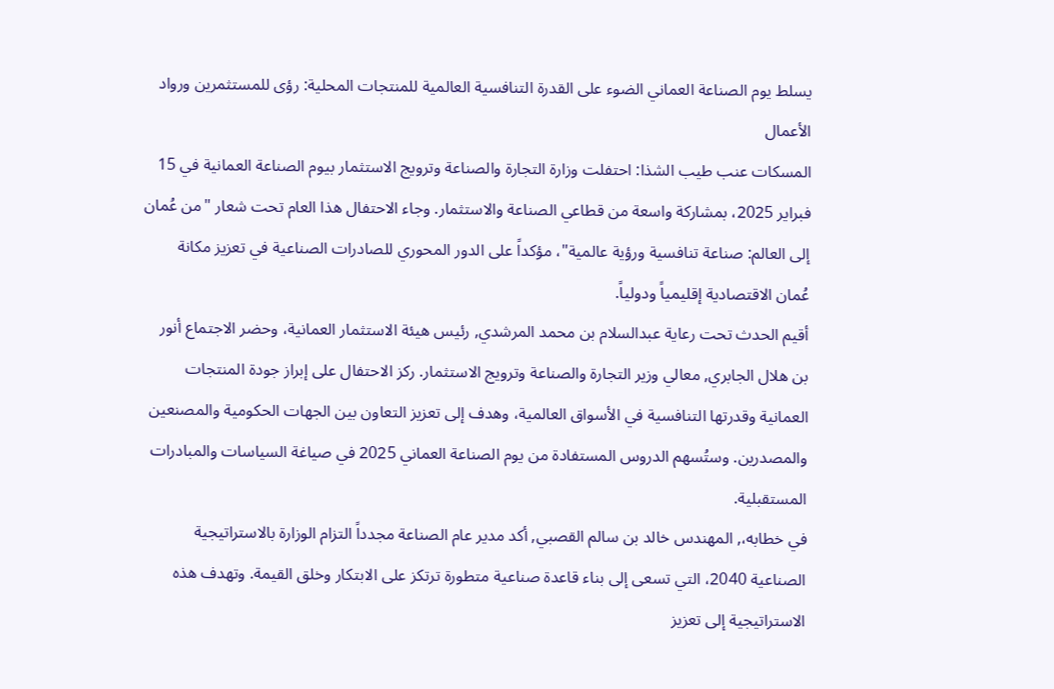يسلط يوم الصناعة العماني الضوء على القدرة التنافسية العالمية للمنتجات المحلية: رؤى للمستثمرين ورواد الأعمال
المسكات عنب طيب الشذا: احتفلت وزارة التجارة والصناعة وترويج الاستثمار بيوم الصناعة العمانية في 15 فبراير 2025، بمشاركة واسعة من قطاعي الصناعة والاستثمار. وجاء الاحتفال هذا العام تحت شعار "من عُمان إلى العالم: صناعة تنافسية ورؤية عالمية"، مؤكداً على الدور المحوري للصادرات الصناعية في تعزيز مكانة عُمان الاقتصادية إقليمياً ودولياً.
أقيم الحدث تحت رعاية عبدالسلام بن محمد المرشدي, رئيس هيئة الاستثمار العمانية، وحضر الاجتماع أنور بن هلال الجابري, معالي وزير التجارة والصناعة وترويج الاستثمار. ركز الاحتفال على إبراز جودة المنتجات العمانية وقدرتها التنافسية في الأسواق العالمية، وهدف إلى تعزيز التعاون بين الجهات الحكومية والمصنعين والمصدرين. وستُسهم الدروس المستفادة من يوم الصناعة العماني 2025 في صياغة السياسات والمبادرات المستقبلية.
في خطابه،, المهندس خالد بن سالم القصبي, أكد مدير عام الصناعة مجدداً التزام الوزارة بالاستراتيجية الصناعية 2040، التي تسعى إلى بناء قاعدة صناعية متطورة ترتكز على الابتكار وخلق القيمة. وتهدف هذه الاستراتيجية إلى تعزيز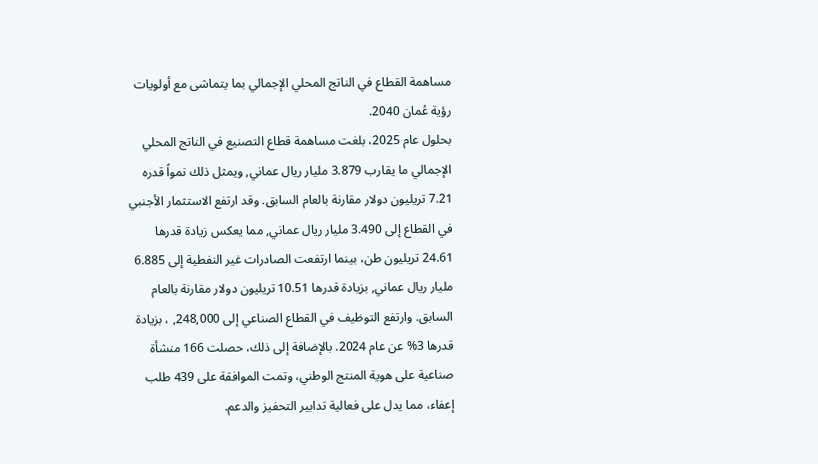مساهمة القطاع في الناتج المحلي الإجمالي بما يتماشى مع أولويات رؤية عُمان 2040.
بحلول عام 2025، بلغت مساهمة قطاع التصنيع في الناتج المحلي الإجمالي ما يقارب 3.879 مليار ريال عماني, ويمثل ذلك نمواً قدره 7.21 تريليون دولار مقارنة بالعام السابق. وقد ارتفع الاستثمار الأجنبي في القطاع إلى 3.490 مليار ريال عماني, مما يعكس زيادة قدرها 24.61 تريليون طن، بينما ارتفعت الصادرات غير النفطية إلى 6.885 مليار ريال عماني, بزيادة قدرها 10.51 تريليون دولار مقارنة بالعام السابق. وارتفع التوظيف في القطاع الصناعي إلى 248,000, ، بزيادة قدرها 3% عن عام 2024. بالإضافة إلى ذلك، حصلت 166 منشأة صناعية على هوية المنتج الوطني، وتمت الموافقة على 439 طلب إعفاء، مما يدل على فعالية تدابير التحفيز والدعم.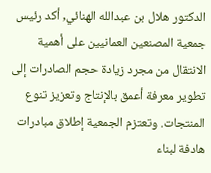الدكتور هلال بن عبدالله الهنائي, أكد رئيس جمعية المصنعين العمانيين على أهمية الانتقال من مجرد زيادة حجم الصادرات إلى تطوير معرفة أعمق بالإنتاج وتعزيز تنوع المنتجات. وتعتزم الجمعية إطلاق مبادرات هادفة لبناء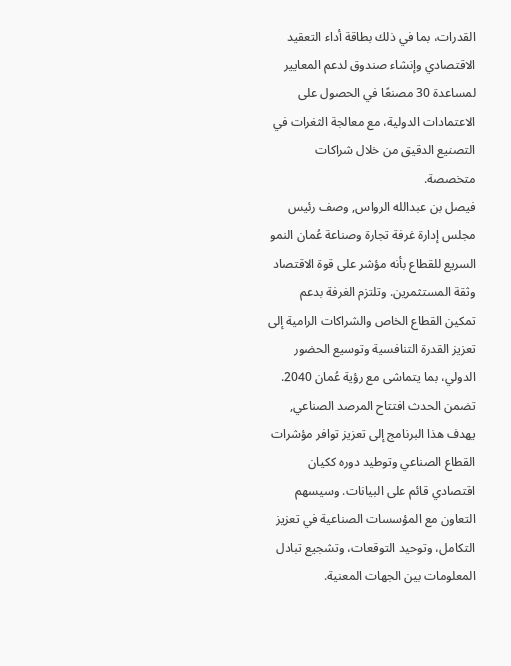القدرات، بما في ذلك بطاقة أداء التعقيد الاقتصادي وإنشاء صندوق لدعم المعايير لمساعدة 30 مصنعًا في الحصول على الاعتمادات الدولية، مع معالجة الثغرات في التصنيع الدقيق من خلال شراكات متخصصة.
فيصل بن عبدالله الرواس, وصف رئيس مجلس إدارة غرفة تجارة وصناعة عُمان النمو السريع للقطاع بأنه مؤشر على قوة الاقتصاد وثقة المستثمرين. وتلتزم الغرفة بدعم تمكين القطاع الخاص والشراكات الرامية إلى تعزيز القدرة التنافسية وتوسيع الحضور الدولي، بما يتماشى مع رؤية عُمان 2040.
تضمن الحدث افتتاح المرصد الصناعي, يهدف هذا البرنامج إلى تعزيز توافر مؤشرات القطاع الصناعي وتوطيد دوره ككيان اقتصادي قائم على البيانات. وسيسهم التعاون مع المؤسسات الصناعية في تعزيز التكامل، وتوحيد التوقعات، وتشجيع تبادل المعلومات بين الجهات المعنية.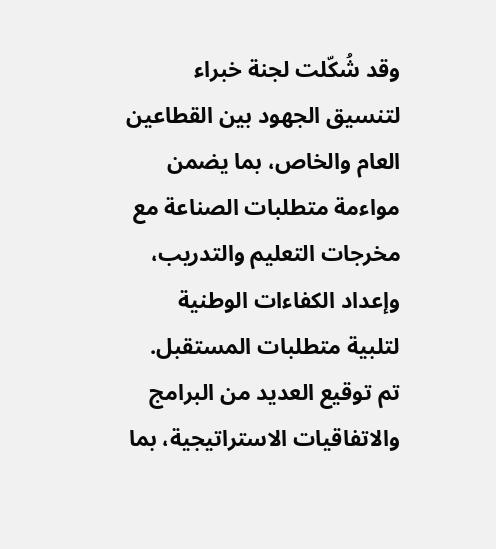وقد شُكّلت لجنة خبراء لتنسيق الجهود بين القطاعين العام والخاص، بما يضمن مواءمة متطلبات الصناعة مع مخرجات التعليم والتدريب، وإعداد الكفاءات الوطنية لتلبية متطلبات المستقبل.
تم توقيع العديد من البرامج والاتفاقيات الاستراتيجية، بما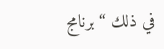في ذلك “برنامج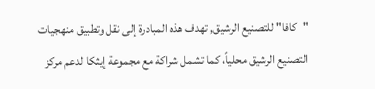"كافا" للتصنيع الرشيق, تهدف هذه المبادرة إلى نقل وتطبيق منهجيات التصنيع الرشيق محلياً، كما تشمل شراكة مع مجموعة إيثكا لدعم مركز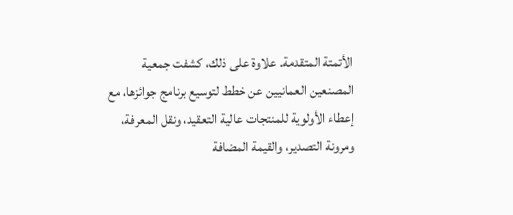الأتمتة المتقدمة. علاوة على ذلك، كشفت جمعية المصنعين العمانيين عن خطط لتوسيع برنامج جوائزها، مع إعطاء الأولوية للمنتجات عالية التعقيد، ونقل المعرفة، ومرونة التصدير، والقيمة المضافة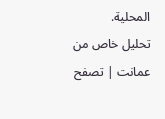المحلية.
تحليل خاص من عمانت | تصفح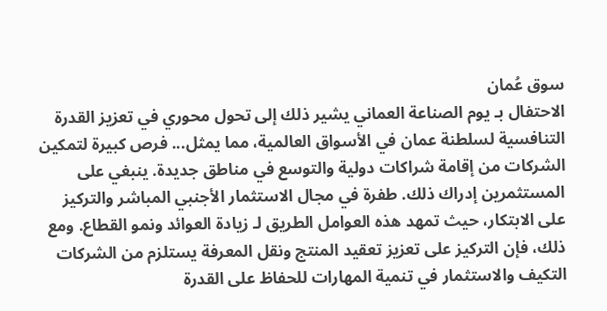سوق عُمان
الاحتفال بـ يوم الصناعة العماني يشير ذلك إلى تحول محوري في تعزيز القدرة التنافسية لسلطنة عمان في الأسواق العالمية، مما يمثل... فرص كبيرة لتمكين الشركات من إقامة شراكات دولية والتوسع في مناطق جديدة. ينبغي على المستثمرين إدراك ذلك. طفرة في مجال الاستثمار الأجنبي المباشر والتركيز على الابتكار، حيث تمهد هذه العوامل الطريق لـ زيادة العوائد ونمو القطاع. ومع ذلك، فإن التركيز على تعزيز تعقيد المنتج ونقل المعرفة يستلزم من الشركات التكيف والاستثمار في تنمية المهارات للحفاظ على القدرة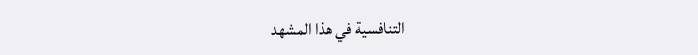التنافسية في هذا المشهد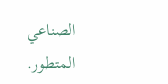الصناعي المتطور.